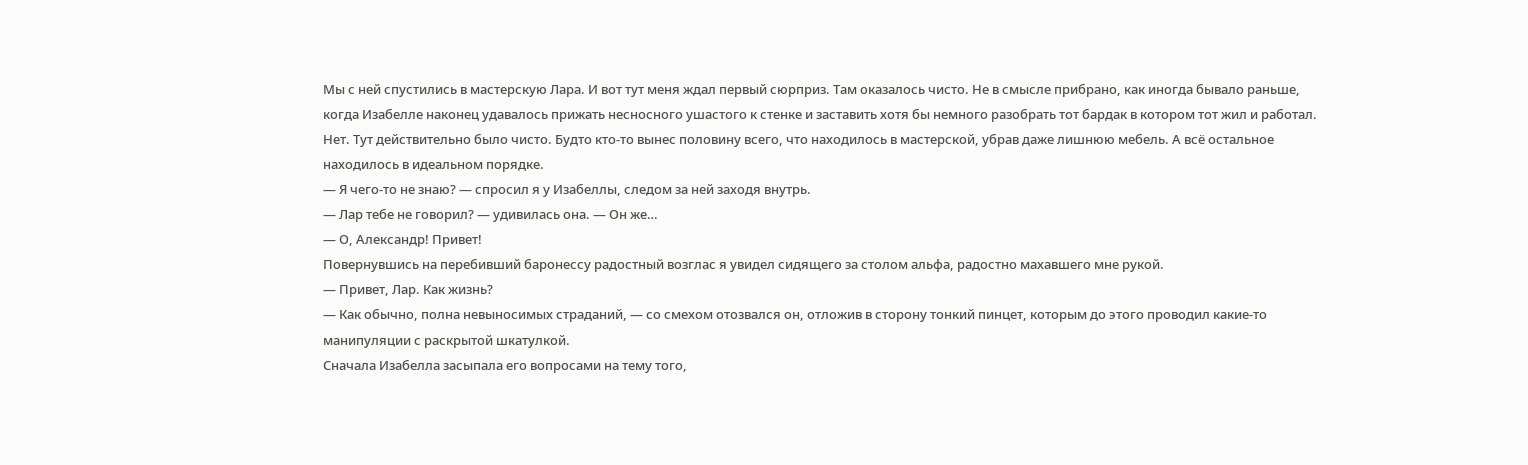Мы с ней спустились в мастерскую Лара. И вот тут меня ждал первый сюрприз. Там оказалось чисто. Не в смысле прибрано, как иногда бывало раньше, когда Изабелле наконец удавалось прижать несносного ушастого к стенке и заставить хотя бы немного разобрать тот бардак в котором тот жил и работал. Нет. Тут действительно было чисто. Будто кто-то вынес половину всего, что находилось в мастерской, убрав даже лишнюю мебель. А всё остальное находилось в идеальном порядке.
— Я чего-то не знаю? — спросил я у Изабеллы, следом за ней заходя внутрь.
— Лар тебе не говорил? — удивилась она. — Он же…
— О, Александр! Привет!
Повернувшись на перебивший баронессу радостный возглас я увидел сидящего за столом альфа, радостно махавшего мне рукой.
— Привет, Лар. Как жизнь?
— Как обычно, полна невыносимых страданий, — со смехом отозвался он, отложив в сторону тонкий пинцет, которым до этого проводил какие-то манипуляции с раскрытой шкатулкой.
Сначала Изабелла засыпала его вопросами на тему того,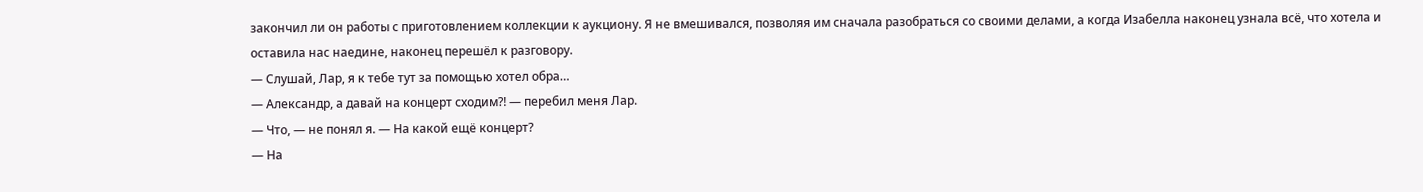закончил ли он работы с приготовлением коллекции к аукциону. Я не вмешивался, позволяя им сначала разобраться со своими делами, а когда Изабелла наконец узнала всё, что хотела и оставила нас наедине, наконец перешёл к разговору.
— Слушай, Лар, я к тебе тут за помощью хотел обра…
— Александр, а давай на концерт сходим⁈ — перебил меня Лар.
— Что, — не понял я. — На какой ещё концерт?
— На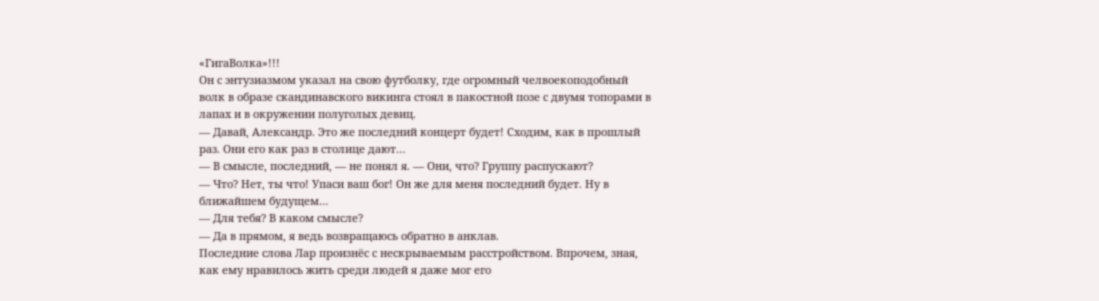«ГигаВолка»!!!
Он с энтузиазмом указал на свою футболку, где огромный челвоекоподобный волк в образе скандинавского викинга стоял в пакостной позе с двумя топорами в лапах и в окружении полуголых девиц.
— Давай, Александр. Это же последний концерт будет! Сходим, как в прошлый раз. Они его как раз в столице дают…
— В смысле, последний, — не понял я. — Они, что? Группу распускают?
— Что? Нет, ты что! Упаси ваш бог! Он же для меня последний будет. Ну в ближайшем будущем…
— Для тебя? В каком смысле?
— Да в прямом, я ведь возвращаюсь обратно в анклав.
Последние слова Лар произнёс с нескрываемым расстройством. Впрочем, зная, как ему нравилось жить среди людей я даже мог его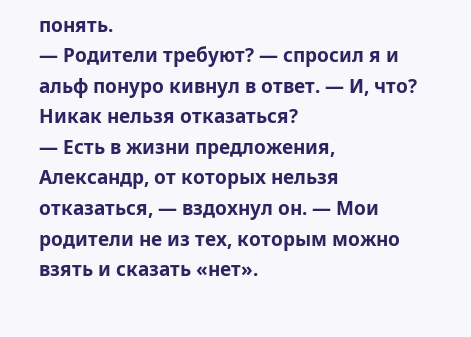понять.
— Родители требуют? — спросил я и альф понуро кивнул в ответ. — И, что? Никак нельзя отказаться?
— Есть в жизни предложения, Александр, от которых нельзя отказаться, — вздохнул он. — Мои родители не из тех, которым можно взять и сказать «нет».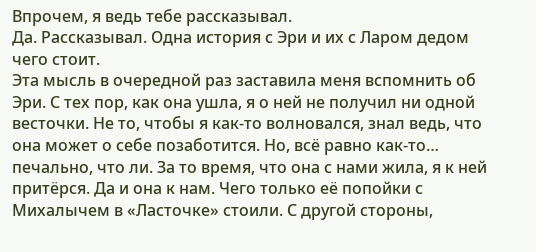Впрочем, я ведь тебе рассказывал.
Да. Рассказывал. Одна история с Эри и их с Ларом дедом чего стоит.
Эта мысль в очередной раз заставила меня вспомнить об Эри. С тех пор, как она ушла, я о ней не получил ни одной весточки. Не то, чтобы я как-то волновался, знал ведь, что она может о себе позаботится. Но, всё равно как-то… печально, что ли. За то время, что она с нами жила, я к ней притёрся. Да и она к нам. Чего только её попойки с Михалычем в «Ласточке» стоили. С другой стороны,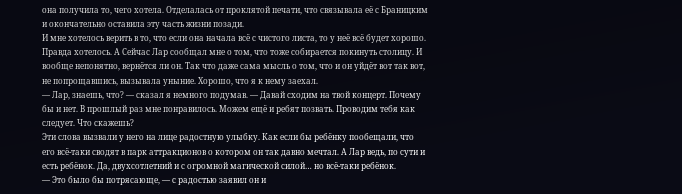она получила то, чего хотела. Отделалась от проклятой печати, что связывала её с Браницким и окончательно оставила эту часть жизни позади.
И мне хотелось верить в то, что если она начала всё с чистого листа, то у неё всё будет хорошо. Правда хотелось. А Сейчас Лар сообщал мне о том, что тоже собирается покинуть столицу. И вообще непонятно, вернётся ли он. Так что даже сама мысль о том, что и он уйдёт вот так вот, не попрощавшись, вызывала уныние. Хорошо, что я к нему заехал.
— Лар, знаешь, что? — сказал я немного подумав. — Давай сходим на твой концерт. Почему бы и нет. В прошлый раз мне понравилось. Можем ещё и ребят позвать. Проводим тебя как следует. Что скажешь?
Эти слова вызвали у него на лице радостную улыбку. Как если бы ребёнку пообещали, что его всё-таки сводят в парк аттракционов о котором он так давно мечтал. А Лар ведь, по сути и есть ребёнок. Да, двухсотлетний и с огромной магической силой… но всё-таки ребёнок.
— Это было бы потрясающе, — с радостью заявил он и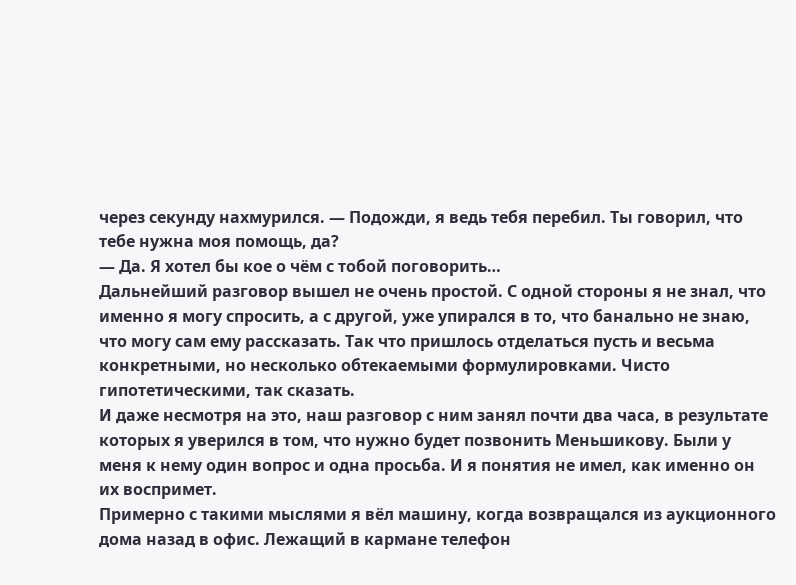через секунду нахмурился. — Подожди, я ведь тебя перебил. Ты говорил, что тебе нужна моя помощь, да?
— Да. Я хотел бы кое о чём с тобой поговорить…
Дальнейший разговор вышел не очень простой. С одной стороны я не знал, что именно я могу спросить, а с другой, уже упирался в то, что банально не знаю, что могу сам ему рассказать. Так что пришлось отделаться пусть и весьма конкретными, но несколько обтекаемыми формулировками. Чисто гипотетическими, так сказать.
И даже несмотря на это, наш разговор с ним занял почти два часа, в результате которых я уверился в том, что нужно будет позвонить Меньшикову. Были у меня к нему один вопрос и одна просьба. И я понятия не имел, как именно он их воспримет.
Примерно с такими мыслями я вёл машину, когда возвращался из аукционного дома назад в офис. Лежащий в кармане телефон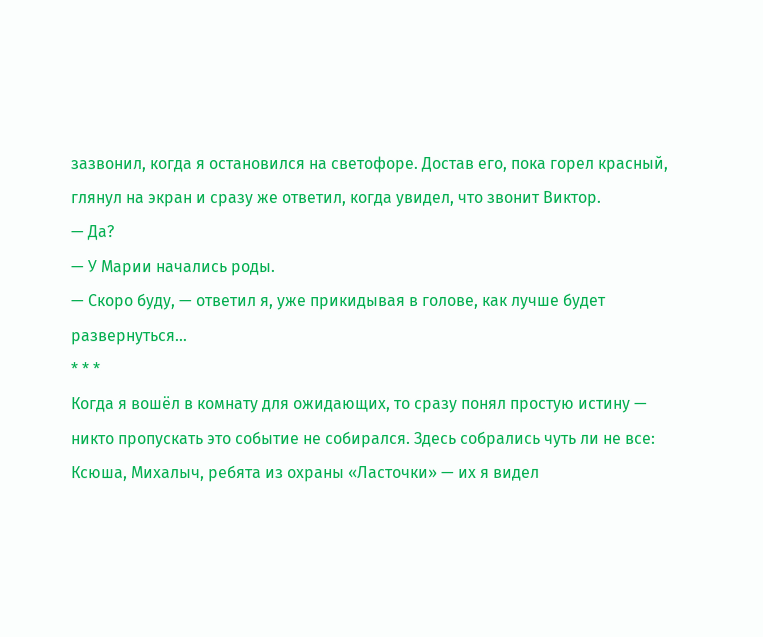зазвонил, когда я остановился на светофоре. Достав его, пока горел красный, глянул на экран и сразу же ответил, когда увидел, что звонит Виктор.
— Да?
— У Марии начались роды.
— Скоро буду, — ответил я, уже прикидывая в голове, как лучше будет развернуться…
* * *
Когда я вошёл в комнату для ожидающих, то сразу понял простую истину — никто пропускать это событие не собирался. Здесь собрались чуть ли не все: Ксюша, Михалыч, ребята из охраны «Ласточки» — их я видел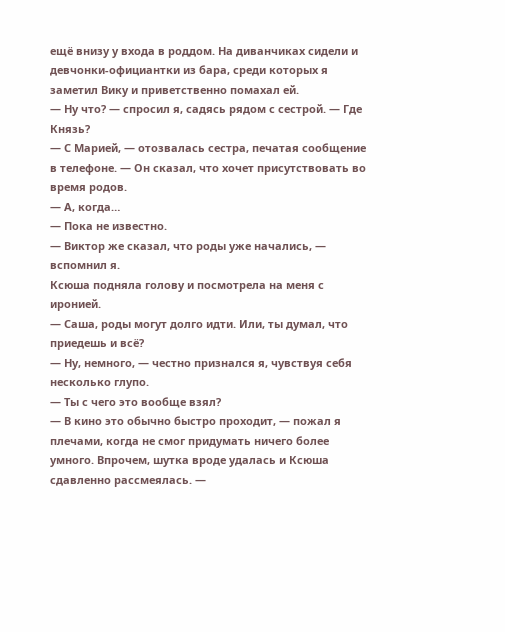ещё внизу у входа в роддом. На диванчиках сидели и девчонки-официантки из бара, среди которых я заметил Вику и приветственно помахал ей.
— Ну что? — спросил я, садясь рядом с сестрой. — Где Князь?
— С Марией, — отозвалась сестра, печатая сообщение в телефоне. — Он сказал, что хочет присутствовать во время родов.
— А, когда…
— Пока не известно.
— Виктор же сказал, что роды уже начались, — вспомнил я.
Ксюша подняла голову и посмотрела на меня с иронией.
— Саша, роды могут долго идти. Или, ты думал, что приедешь и всё?
— Ну, немного, — честно признался я, чувствуя себя несколько глупо.
— Ты с чего это вообще взял?
— В кино это обычно быстро проходит, — пожал я плечами, когда не смог придумать ничего более умного. Впрочем, шутка вроде удалась и Ксюша сдавленно рассмеялась. —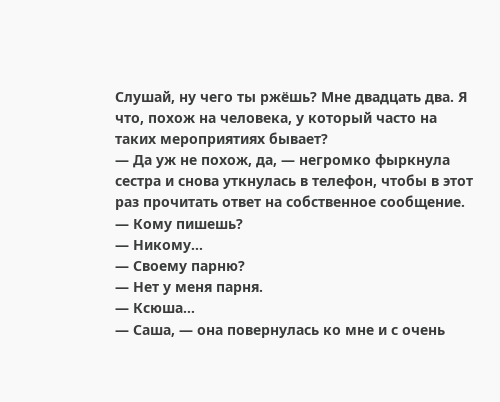Слушай, ну чего ты ржёшь? Мне двадцать два. Я что, похож на человека, у который часто на таких мероприятиях бывает?
— Да уж не похож, да, — негромко фыркнула сестра и снова уткнулась в телефон, чтобы в этот раз прочитать ответ на собственное сообщение.
— Кому пишешь?
— Никому…
— Своему парню?
— Нет у меня парня.
— Ксюша…
— Саша, — она повернулась ко мне и с очень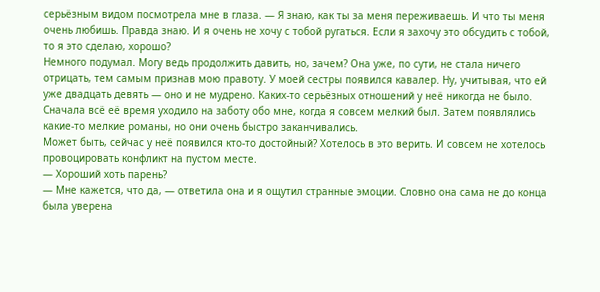серьёзным видом посмотрела мне в глаза. — Я знаю, как ты за меня переживаешь. И что ты меня очень любишь. Правда знаю. И я очень не хочу с тобой ругаться. Если я захочу это обсудить с тобой, то я это сделаю, хорошо?
Немного подумал. Могу ведь продолжить давить, но, зачем? Она уже, по сути, не стала ничего отрицать, тем самым признав мою правоту. У моей сестры появился кавалер. Ну, учитывая, что ей уже двадцать девять — оно и не мудрено. Каких-то серьёзных отношений у неё никогда не было. Сначала всё её время уходило на заботу обо мне, когда я совсем мелкий был. Затем появлялись какие-то мелкие романы, но они очень быстро заканчивались.
Может быть, сейчас у неё появился кто-то достойный? Хотелось в это верить. И совсем не хотелось провоцировать конфликт на пустом месте.
— Хороший хоть парень?
— Мне кажется, что да, — ответила она и я ощутил странные эмоции. Словно она сама не до конца была уверена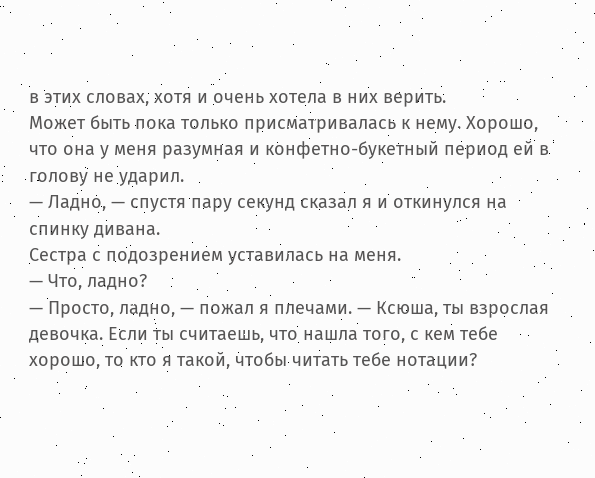в этих словах, хотя и очень хотела в них верить.
Может быть пока только присматривалась к нему. Хорошо, что она у меня разумная и конфетно-букетный период ей в голову не ударил.
— Ладно, — спустя пару секунд сказал я и откинулся на спинку дивана.
Сестра с подозрением уставилась на меня.
— Что, ладно?
— Просто, ладно, — пожал я плечами. — Ксюша, ты взрослая девочка. Если ты считаешь, что нашла того, с кем тебе хорошо, то кто я такой, чтобы читать тебе нотации?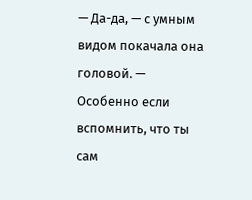— Да-да, — с умным видом покачала она головой. — Особенно если вспомнить, что ты сам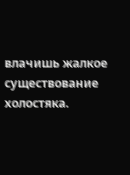влачишь жалкое существование холостяка.